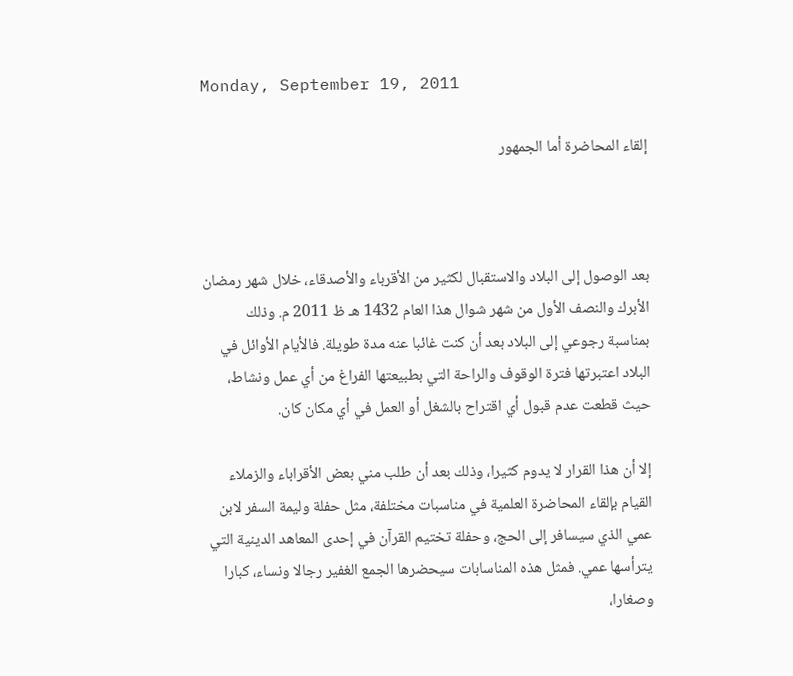Monday, September 19, 2011

إلقاء المحاضرة أما الجمهور



بعد الوصول إلى البلاد والاستقبال لكثير من الأقرباء والأصدقاء، خلال شهر رمضان الأبرك والنصف الأول من شهر شوال هذا العام 1432 هـ ظ 2011 م. وذلك بمناسبة رجوعي إلى البلاد بعد أن كنت غائبا عنه مدة طويلة. فالأيام الأوائل في البلاد اعتبرتها فترة الوقوف والراحة التي بطبيعتها الفراغ من أي عمل ونشاط، حيث قطعت عدم قبول أي اقتراح بالشغل أو العمل في أي مكان كان.

إلا أن هذا القرار لا يدوم كثيرا، وذلك بعد أن طلب مني بعض الأقراباء والزملاء القيام بإلقاء المحاضرة العلمية في مناسبات مختلفة، مثل حفلة وليمة السفر لابن عمي الذي سيسافر إلى الحج، وحفلة تختيم القرآن في إحدى المعاهد الدينية التي يترأسها عمي. فمثل هذه المناسابات سيحضرها الجمع الغفير رجالا ونساء، كبارا وصغارا،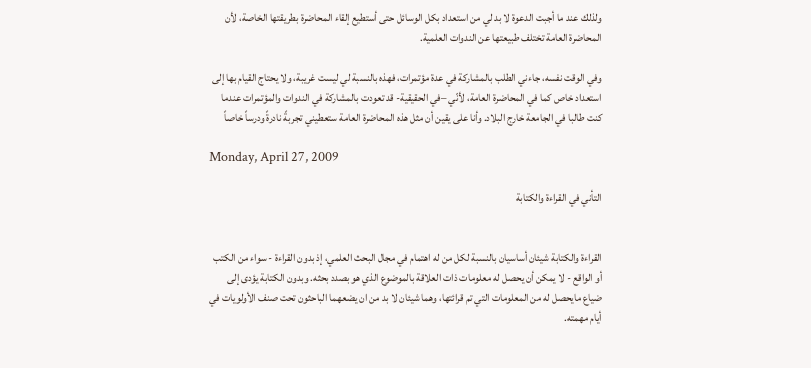ولذلك عند ما أجبت الدعوة لا بد لي من استعداد بكل الوسائل حتى أستطيع إلقاء المحاضرة بطريقتها الخاصة، لأن المحاضرة العامة تختلف طبيعتها عن الندوات العلمية.

وفي الوقت نفسه، جاءني الطلب بالمشاركة في عدة مؤتمرات، فهذه بالنسبة لي ليست غريبة، ولا يحتاج القيام بها إلى استعداد خاص كما في المحاضرة العامة، لأنّي –في الحقيقية- قد تعودت بالمشاركة في الندوات والمؤتمرات عندما كنت طالبا في الجامعة خارج البلاد. وأنا على يقين أن مثل هذه المحاضرة العامة ستعطيني تجربةً نادرةً ودرساً خاصاً

Monday, April 27, 2009

التأني في القراءة والكتابة


القراءة والكتابة شيئان أساسيان بالنسبة لكل من له اهتمام في مجال البحث العلمي، إذ بدون القراءة - سواء من الكتب أو الواقع - لا يمكن أن يحصل له معلومات ذات العلاقة بالموضوع الذي هو بصدد بحثه. وبدون الكتابة يؤدى إلى ضياع مايحصل له من المعلومات التي تم قرائتها، وهما شيئان لا بد من ان يضعهما الباحثون تحت صنف الأولويات في أيام مهمته.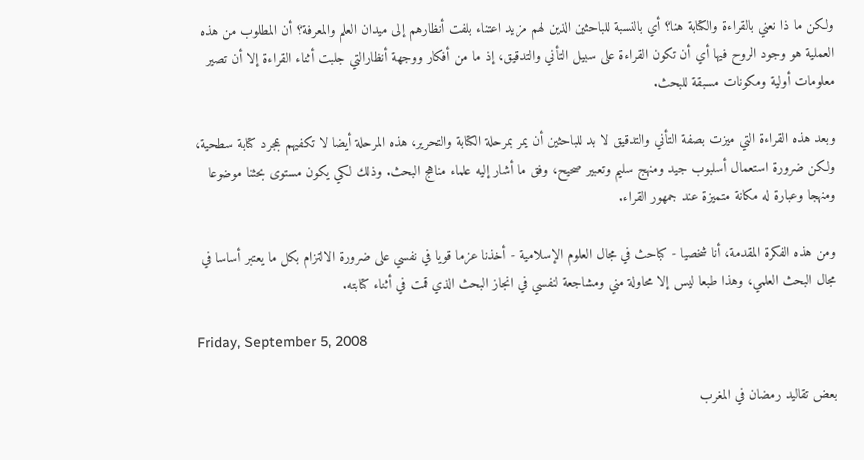ولكن ما ذا نعني بالقراءة والكتابة هنا؟ أي بالنسبة للباحثين الذين لهم مزيد اعتناء بلفت أنظارهم إلى ميدان العلم والمعرفة؟ أن المطلوب من هذه العملية هو وجود الروح فيها أي أن تكون القراءة على سبيل التأني والتدقيق، إذ ما من أفكار ووجهة أنظارالتي جلبت أثناء القراءة إلا أن تصير معلومات أولية ومكونات مسبقة للبحث.

وبعد هذه القراءة التي ميزت بصفة التأني والتدقيق لا بد للباحثين أن يمر بمرحلة الكتابة والتحرير، هذه المرحلة أيضا لا تكفيهم بمجرد كتابة سطحية، ولكن ضرورة استعمال أسلبوب جيد ومنهج سليم وتعبير صحيح، وفق ما أشار إليه علماء مناهج البحث. وذلك لكي يكون مستوى بحثنا موضوعا ومنهجا وعبارة له مكانة متميزة عند جمهور القراء.

ومن هذه الفكرة المقدمة، أنا شخصيا - كباحث في مجال العلوم الإسلامية - أخذنا عزما قويا في نفسي على ضرورة الالتزام بكل ما يعتبر أساسا في مجال البحث العلمي، وهذا طبعا ليس إلا محاولة مني ومشاجعة لنفسي في انجاز البحث الذي قمت في أثناء كتابته.

Friday, September 5, 2008

بعض تقاليد رمضان في المغرب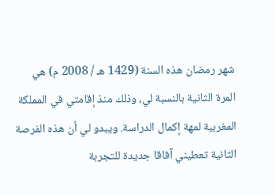شهر رمضان هذه السنة (1429 هـ / 2008 م) هي المرة الثانية بالنسبة لي، وذلك منذ إقامتي في المملكة المغربية لمهة إكمال الدراسة. ويبدو لي أن هذه الفرصة الثانية تعطيني آفاقا جديدة للتجربة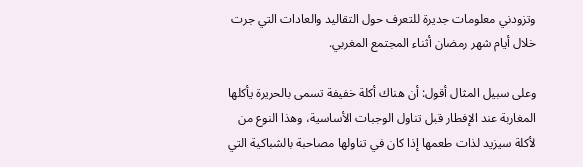وتزودني معلومات جديرة للتعرف حول التقاليد والعادات التي جرت خلال أيام شهر رمضان أثناء المجتمع المغربي.

وعلى سبيل المثال أقول: أن هناك أكلة خفيفة تسمى بالحريرة يأكلها المغاربة عند الإفطار قبل تناول الوجبات الأساسية، وهذا النوع من لأكلة سيزيد لذات طعمها إذا كان في تناولها مصاحبة بالشباكية التي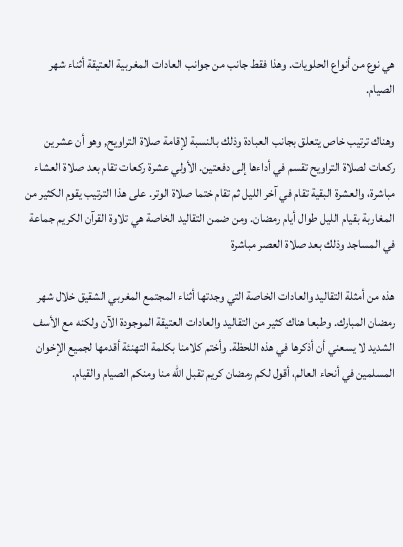هي نوع من أنواع الحلويات. وهذا فقط جانب من جوانب العادات المغربية العتيقة أثناء شهر الصيام.

وهناك ترتيب خاص يتعلق بجانب العبادة وذلك بالنسبة لإقامة صلاة التراويح, وهو أن عشرين ركعات لصلاة التراويح تقسم في أداءها إلى دفعتين. الأولي عشرة ركعات تقام بعد صلاة العشاء مباشرة، والعشرة البقية تقام في آخر الليل ثم تقام ختما صلاة الوتر. على هذا الترتيب يقوم الكثير من المغاربة بقيام الليل طوال أيام رمضان. ومن ضمن التقاليد الخاصة هي تلاوة القرآن الكريم جماعة في المساجد وذلك بعد صلاة العصر مباشرة

هذه من أمثلة التقاليد والعادات الخاصة التي وجدتها أثناء المجتمع المغربي الشقيق خلال شهر رمضان المبارك. وطبعا هناك كثير من التقاليد والعادات العتيقة الموجودة الآن ولكنه مع الأسف الشديد لا يسعني أن أذكرها في هذه اللحظة. وأختم كلامنا بكلمة التهنئة أقدمها لجميع الإخوان المسلمين في أنحاء العالم، أقول لكم رمضان كريم تقبل الله منا ومنكم الصيام والقيام.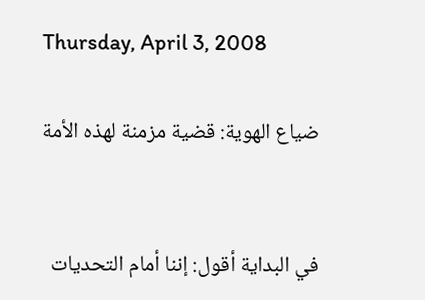Thursday, April 3, 2008

ضياع الهوية: قضية مزمنة لهذه الأمة


في البداية أقول: إننا أمام التحديات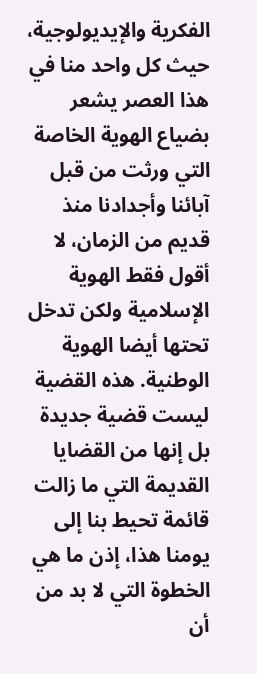الفكرية والإيديولوجية، حيث كل واحد منا في هذا العصر يشعر بضياع الهوية الخاصة التي ورثت من قبل آبائنا وأجدادنا منذ قديم من الزمان، لا أقول فقط الهوية الإسلامية ولكن تدخل تحتها أيضا الهوية الوطنية. هذه القضية ليست قضية جديدة بل إنها من القضايا القديمة التي ما زالت قائمة تحيط بنا إلى يومنا هذا، إذن ما هي الخطوة التي لا بد من أن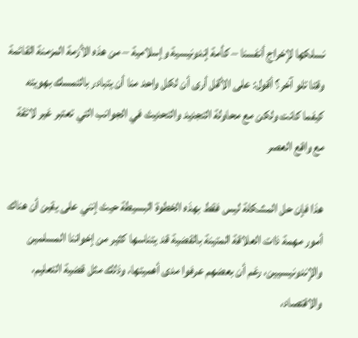نسلكها لإخراج أنفسنا – كأمة إندونيسية وإسلامية – من هذه الأزمة المزمنة القائمة وقتا تلو آخر؟ أقول: على الأقل أرى أن لكل واحد منا أن يتبادر بالتمسك بهويته كيفما كانت ولكن مع محاولة التجديد والتحديث في الجوانب التي تعتبر غير لائقة مع واقع العصر

هذا فإن حل المشكلة ليس فقط بهذه الخطوة البسيطة حيث إنني على يقين أن هناك أمور مهمة ذات العلاقة المتينة بالقضية قد يتناسها كثير من إخواننا المسلمين والإندونيسيين، رغم أن بعضهم عرفوا مدى أهميتها، وذلك مثل قضية التعليم، والاقتصاد،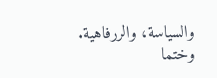والسياسة، والررفاهية. وختما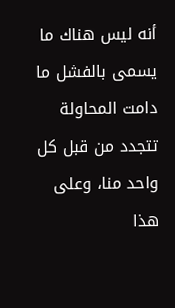أنه ليس هناك ما يسمى بالفشل ما دامت المحاولة تتجدد من قبل كل واحد منا، وعلى هذا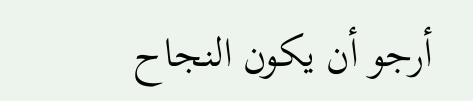أرجو أن يكون النجاح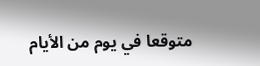متوقعا في يوم من الأيام